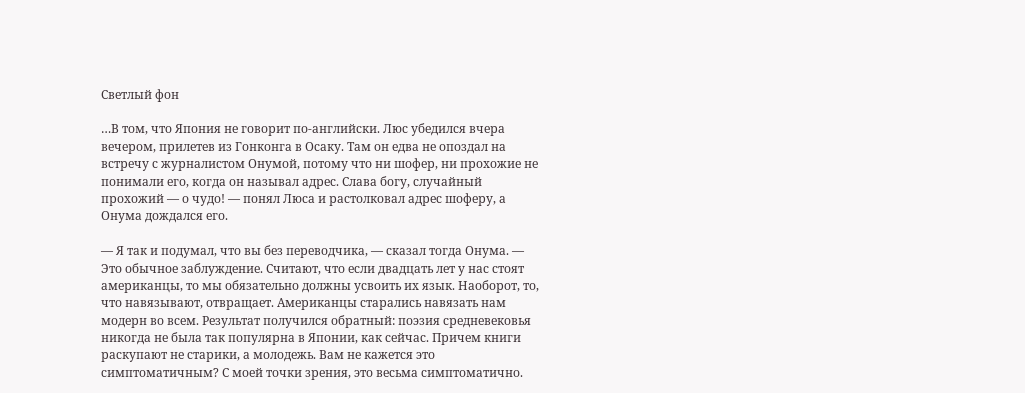Светлый фон

…В том, что Япония не говорит по-английски. Люс убедился вчера вечером, прилетев из Гонконга в Осаку. Там он едва не опоздал на встречу с журналистом Онумой, потому что ни шофер, ни прохожие не понимали его, когда он называл адрес. Слава богу, случайный прохожий — о чудо! — понял Люса и растолковал адрес шоферу, а Онума дождался его.

— Я так и подумал, что вы без переводчика, — сказал тогда Онума. — Это обычное заблуждение. Считают, что если двадцать лет у нас стоят американцы, то мы обязательно должны усвоить их язык. Наоборот, то, что навязывают, отвращает. Американцы старались навязать нам модерн во всем. Результат получился обратный: поэзия средневековья никогда не была так популярна в Японии, как сейчас. Причем книги раскупают не старики, а молодежь. Вам не кажется это симптоматичным? С моей точки зрения, это весьма симптоматично.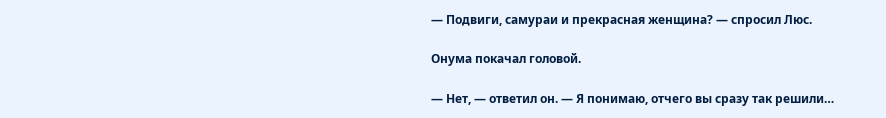— Подвиги, самураи и прекрасная женщина? — спросил Люс.

Онума покачал головой.

— Нет, — ответил он. — Я понимаю, отчего вы сразу так решили…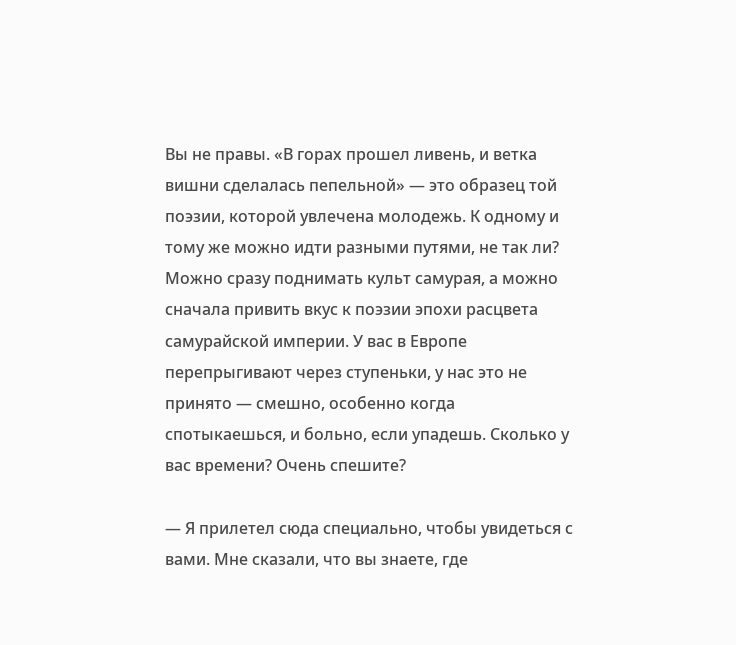Вы не правы. «В горах прошел ливень, и ветка вишни сделалась пепельной» — это образец той поэзии, которой увлечена молодежь. К одному и тому же можно идти разными путями, не так ли? Можно сразу поднимать культ самурая, а можно сначала привить вкус к поэзии эпохи расцвета самурайской империи. У вас в Европе перепрыгивают через ступеньки, у нас это не принято — смешно, особенно когда спотыкаешься, и больно, если упадешь. Сколько у вас времени? Очень спешите?

— Я прилетел сюда специально, чтобы увидеться с вами. Мне сказали, что вы знаете, где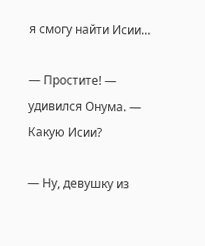я смогу найти Исии…

— Простите! — удивился Онума. — Какую Исии?

— Ну, девушку из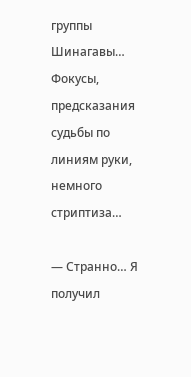группы Шинагавы… Фокусы, предсказания судьбы по линиям руки, немного стриптиза…

— Странно… Я получил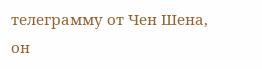телеграмму от Чен Шена, он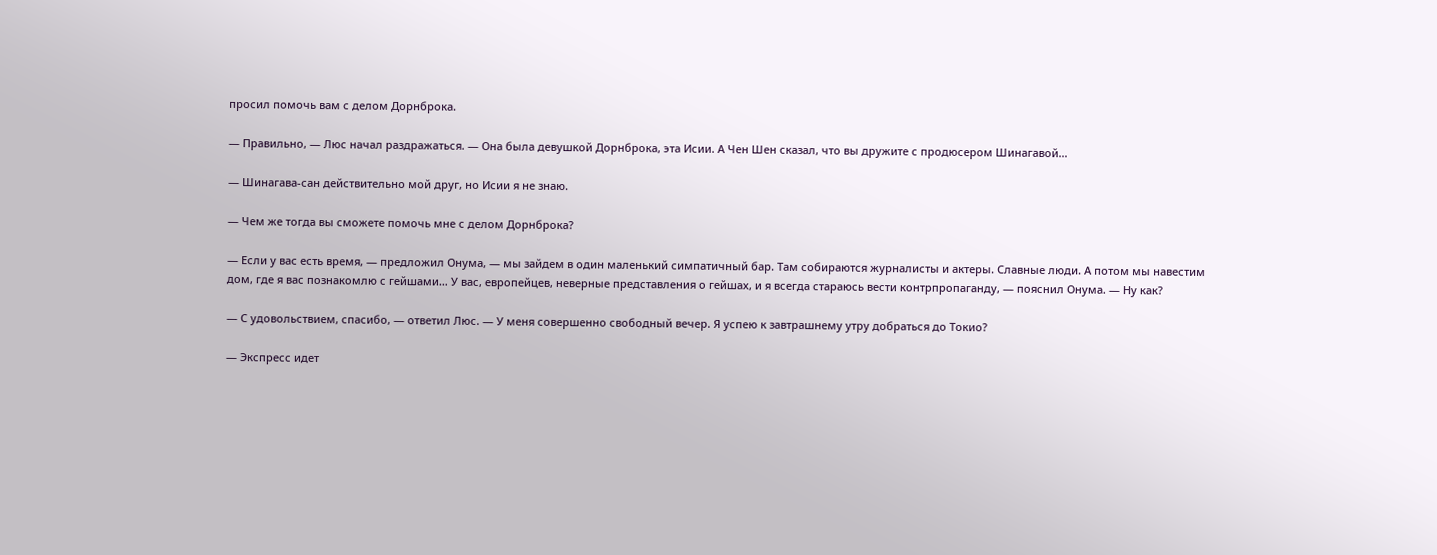просил помочь вам с делом Дорнброка.

— Правильно, — Люс начал раздражаться. — Она была девушкой Дорнброка, эта Исии. А Чен Шен сказал, что вы дружите с продюсером Шинагавой…

— Шинагава-сан действительно мой друг, но Исии я не знаю.

— Чем же тогда вы сможете помочь мне с делом Дорнброка?

— Если у вас есть время, — предложил Онума, — мы зайдем в один маленький симпатичный бар. Там собираются журналисты и актеры. Славные люди. А потом мы навестим дом, где я вас познакомлю с гейшами… У вас, европейцев, неверные представления о гейшах, и я всегда стараюсь вести контрпропаганду, — пояснил Онума. — Ну как?

— С удовольствием, спасибо, — ответил Люс. — У меня совершенно свободный вечер. Я успею к завтрашнему утру добраться до Токио?

— Экспресс идет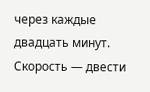через каждые двадцать минут. Скорость — двести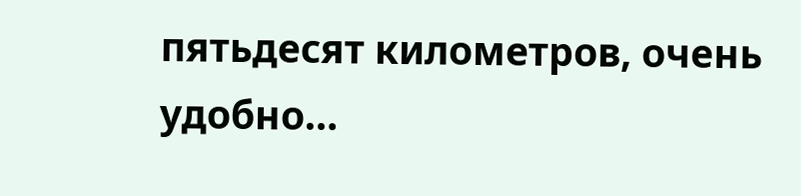пятьдесят километров, очень удобно…